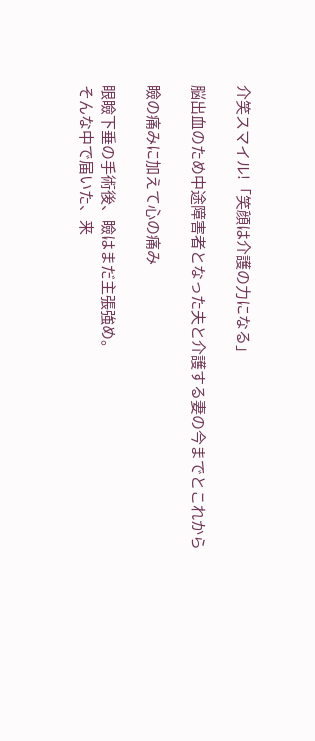介笑スマイル!「笑顔は介護の力になる」

脳出血のため中途障害者となった夫と介護する妻の今までとこれから

瞼の痛みに加えて心の痛み

眼瞼下垂の手術後、瞼はまだ主張強め。
そんな中で届いた、来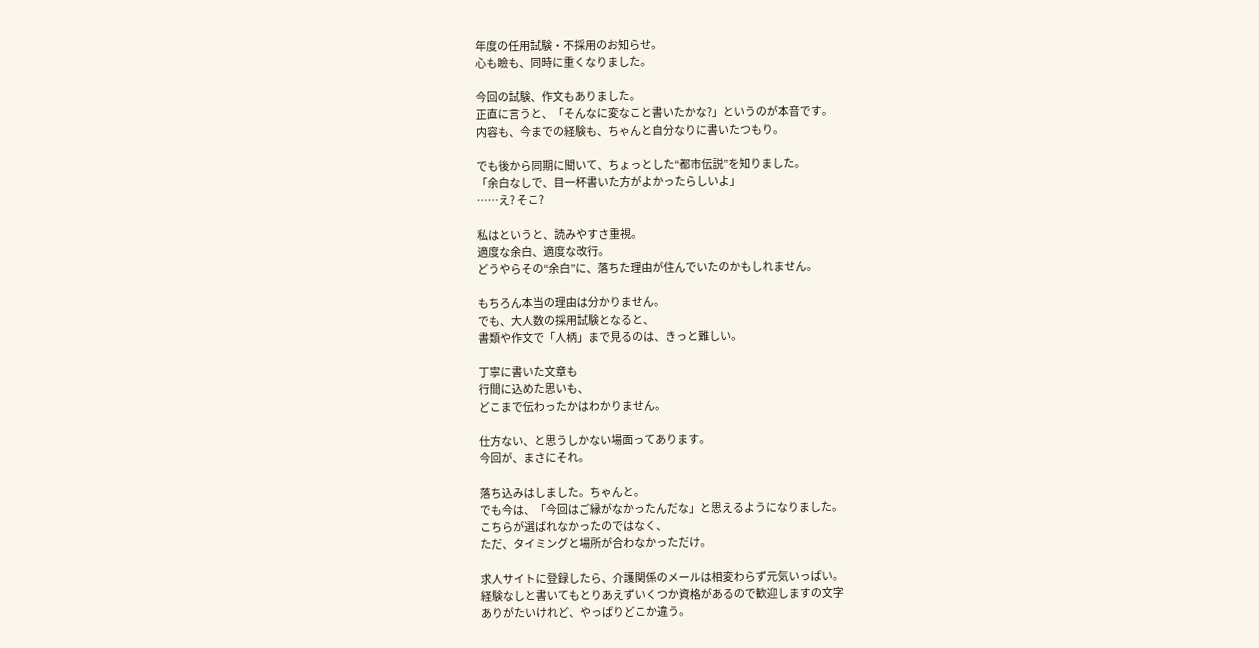年度の任用試験・不採用のお知らせ。
心も瞼も、同時に重くなりました。

今回の試験、作文もありました。
正直に言うと、「そんなに変なこと書いたかな?」というのが本音です。
内容も、今までの経験も、ちゃんと自分なりに書いたつもり。

でも後から同期に聞いて、ちょっとした“都市伝説”を知りました。
「余白なしで、目一杯書いた方がよかったらしいよ」
……え? そこ?

私はというと、読みやすさ重視。
適度な余白、適度な改行。
どうやらその“余白”に、落ちた理由が住んでいたのかもしれません。

もちろん本当の理由は分かりません。
でも、大人数の採用試験となると、
書類や作文で「人柄」まで見るのは、きっと難しい。

丁寧に書いた文章も
行間に込めた思いも、
どこまで伝わったかはわかりません。

仕方ない、と思うしかない場面ってあります。
今回が、まさにそれ。

落ち込みはしました。ちゃんと。
でも今は、「今回はご縁がなかったんだな」と思えるようになりました。
こちらが選ばれなかったのではなく、
ただ、タイミングと場所が合わなかっただけ。

求人サイトに登録したら、介護関係のメールは相変わらず元気いっぱい。
経験なしと書いてもとりあえずいくつか資格があるので歓迎しますの文字
ありがたいけれど、やっぱりどこか違う。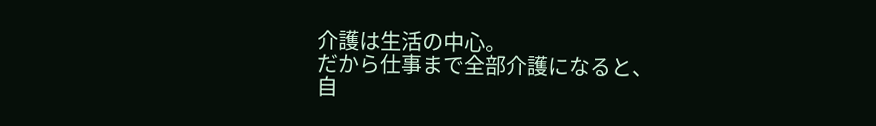介護は生活の中心。
だから仕事まで全部介護になると、
自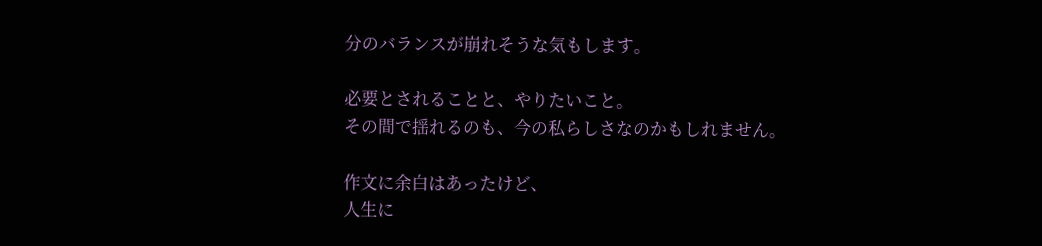分のバランスが崩れそうな気もします。

必要とされることと、やりたいこと。
その間で揺れるのも、今の私らしさなのかもしれません。

作文に余白はあったけど、
人生に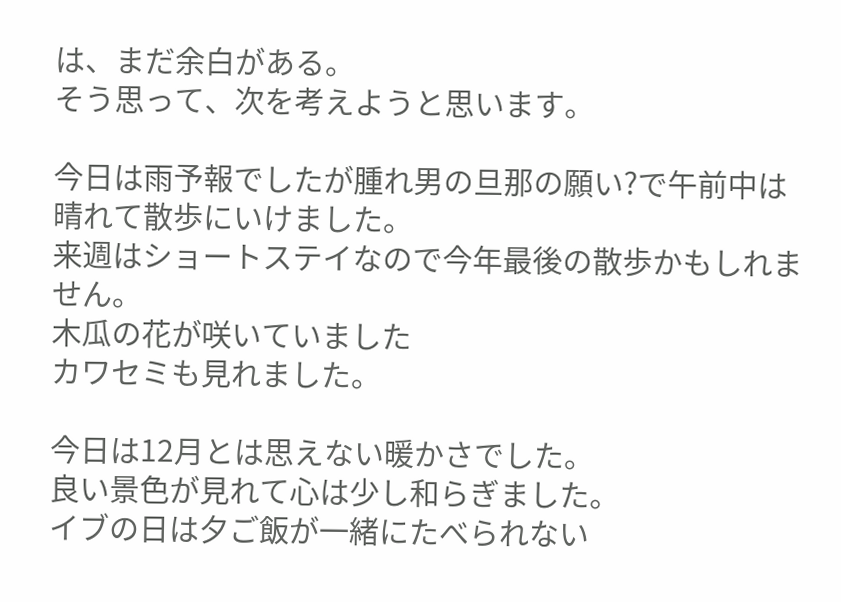は、まだ余白がある。
そう思って、次を考えようと思います。

今日は雨予報でしたが腫れ男の旦那の願い?で午前中は晴れて散歩にいけました。
来週はショートステイなので今年最後の散歩かもしれません。
木瓜の花が咲いていました
カワセミも見れました。

今日は12月とは思えない暖かさでした。
良い景色が見れて心は少し和らぎました。
イブの日は夕ご飯が一緒にたべられない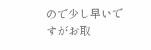ので少し早いですがお取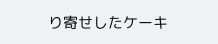り寄せしたケーキ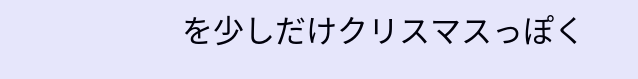を少しだけクリスマスっぽく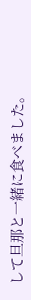して旦那と一緒に食べました。